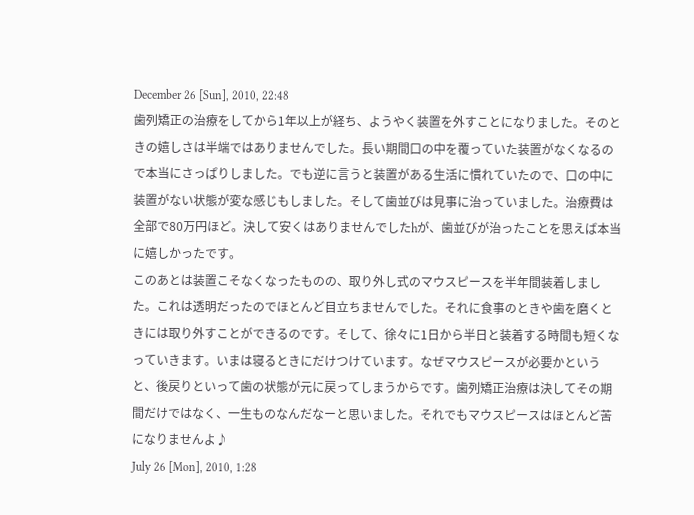December 26 [Sun], 2010, 22:48
歯列矯正の治療をしてから1年以上が経ち、ようやく装置を外すことになりました。そのときの嬉しさは半端ではありませんでした。長い期間口の中を覆っていた装置がなくなるので本当にさっぱりしました。でも逆に言うと装置がある生活に慣れていたので、口の中に装置がない状態が変な感じもしました。そして歯並びは見事に治っていました。治療費は全部で80万円ほど。決して安くはありませんでしたhが、歯並びが治ったことを思えば本当に嬉しかったです。
このあとは装置こそなくなったものの、取り外し式のマウスピースを半年間装着しました。これは透明だったのでほとんど目立ちませんでした。それに食事のときや歯を磨くときには取り外すことができるのです。そして、徐々に1日から半日と装着する時間も短くなっていきます。いまは寝るときにだけつけています。なぜマウスピースが必要かというと、後戻りといって歯の状態が元に戻ってしまうからです。歯列矯正治療は決してその期間だけではなく、一生ものなんだなーと思いました。それでもマウスピースはほとんど苦になりませんよ♪
July 26 [Mon], 2010, 1:28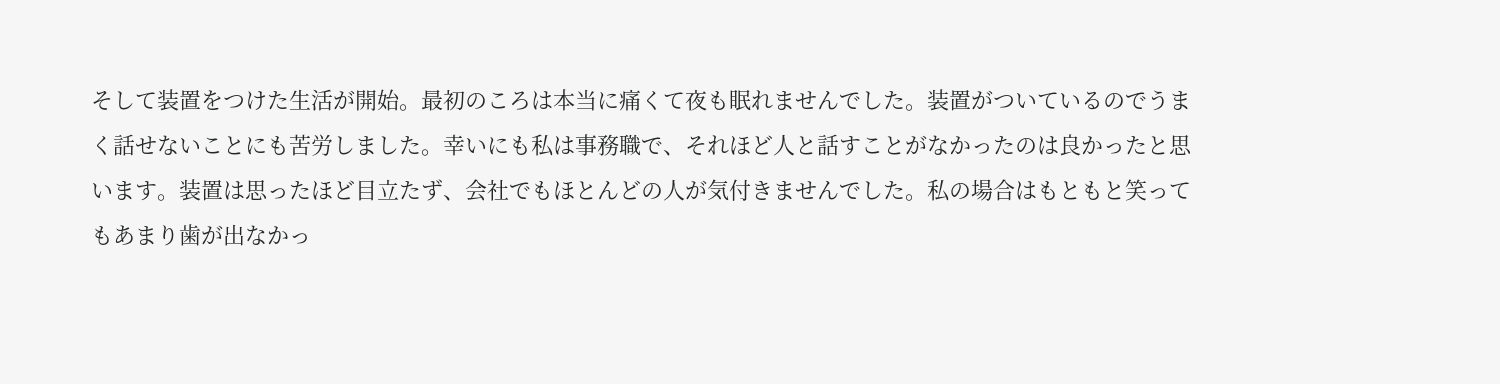そして装置をつけた生活が開始。最初のころは本当に痛くて夜も眠れませんでした。装置がついているのでうまく話せないことにも苦労しました。幸いにも私は事務職で、それほど人と話すことがなかったのは良かったと思います。装置は思ったほど目立たず、会社でもほとんどの人が気付きませんでした。私の場合はもともと笑ってもあまり歯が出なかっ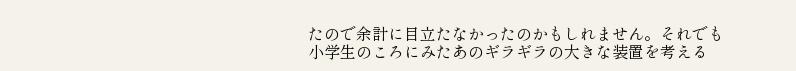たので余計に目立たなかったのかもしれません。それでも小学生のころにみたあのギラギラの大きな装置を考える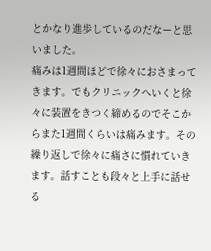とかなり進歩しているのだなーと思いました。
痛みは1週間ほどで徐々におさまってきます。でもクリニックへいくと徐々に装置をきつく締めるのでそこからまた1週間くらいは痛みます。その繰り返しで徐々に痛さに慣れていきます。話すことも段々と上手に話せる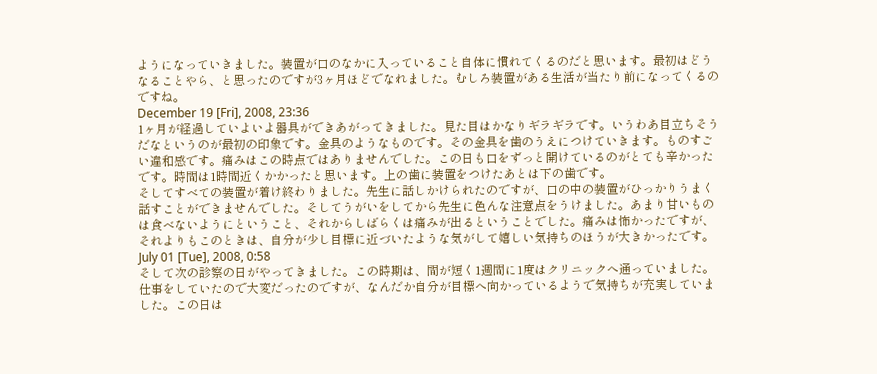ようになっていきました。装置が口のなかに入っていること自体に慣れてくるのだと思います。最初はどうなることやら、と思ったのですが3ヶ月ほどでなれました。むしろ装置がある生活が当たり前になってくるのですね。
December 19 [Fri], 2008, 23:36
1ヶ月が経過していよいよ器具ができあがってきました。見た目はかなりギラギラです。いうわあ目立ちそうだなというのが最初の印象です。金具のようなものです。その金具を歯のうえにつけていきます。ものすごい違和感です。痛みはこの時点ではありませんでした。この日も口をずっと開けているのがとても辛かったです。時間は1時間近くかかったと思います。上の歯に装置をつけたあとは下の歯です。
そしてすべての装置が着け終わりました。先生に話しかけられたのですが、口の中の装置がひっかりうまく話すことができませんでした。そしてうがいをしてから先生に色んな注意点をうけました。あまり甘いものは食べないようにということ、それからしばらくは痛みが出るということでした。痛みは怖かったですが、それよりもこのときは、自分が少し目標に近づいたような気がして嬉しい気持ちのほうが大きかったです。
July 01 [Tue], 2008, 0:58
そして次の診察の日がやってきました。この時期は、間が短く1週間に1度はクリニックへ通っていました。仕事をしていたので大変だったのですが、なんだか自分が目標へ向かっているようで気持ちが充実していました。この日は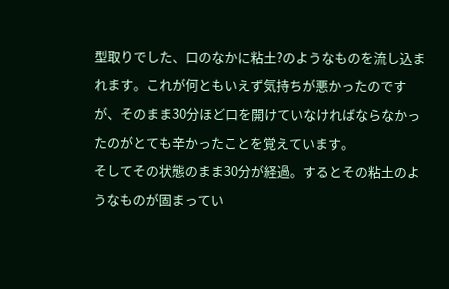型取りでした、口のなかに粘土?のようなものを流し込まれます。これが何ともいえず気持ちが悪かったのですが、そのまま30分ほど口を開けていなければならなかったのがとても辛かったことを覚えています。
そしてその状態のまま30分が経過。するとその粘土のようなものが固まってい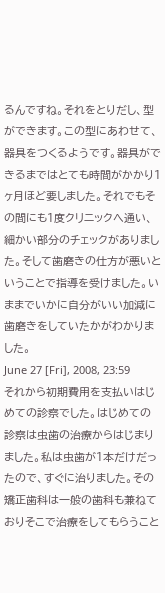るんですね。それをとりだし、型ができます。この型にあわせて、器具をつくるようです。器具ができるまではとても時間がかかり1ヶ月ほど要しました。それでもその間にも1度クリニックへ通い、細かい部分のチェックがありました。そして歯磨きの仕方が悪いということで指導を受けました。いままでいかに自分がいい加減に歯磨きをしていたかがわかりました。
June 27 [Fri], 2008, 23:59
それから初期費用を支払いはじめての診察でした。はじめての診察は虫歯の治療からはじまりました。私は虫歯が1本だけだったので、すぐに治りました。その矯正歯科は一般の歯科も兼ねておりそこで治療をしてもらうこと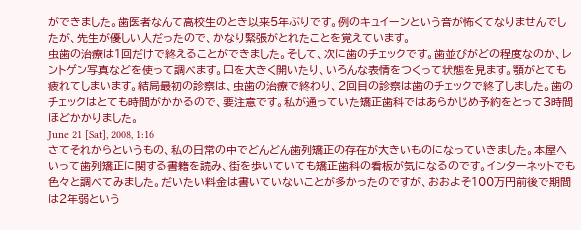ができました。歯医者なんて高校生のとき以来5年ぶりです。例のキュイーンという音が怖くてなりませんでしたが、先生が優しい人だったので、かなり緊張がとれたことを覚えています。
虫歯の治療は1回だけで終えることができました。そして、次に歯のチェックです。歯並びがどの程度なのか、レントゲン写真などを使って調べます。口を大きく開いたり、いろんな表情をつくって状態を見ます。顎がとても疲れてしまいます。結局最初の診察は、虫歯の治療で終わり、2回目の診察は歯のチェックで終了しました。歯のチェックはとても時間がかかるので、要注意です。私が通っていた矯正歯科ではあらかじめ予約をとって3時間ほどかかりました。
June 21 [Sat], 2008, 1:16
さてそれからというもの、私の日常の中でどんどん歯列矯正の存在が大きいものになっていきました。本屋へいって歯列矯正に関する書籍を読み、街を歩いていても矯正歯科の看板が気になるのです。インターネットでも色々と調べてみました。だいたい料金は書いていないことが多かったのですが、おおよそ100万円前後で期間は2年弱という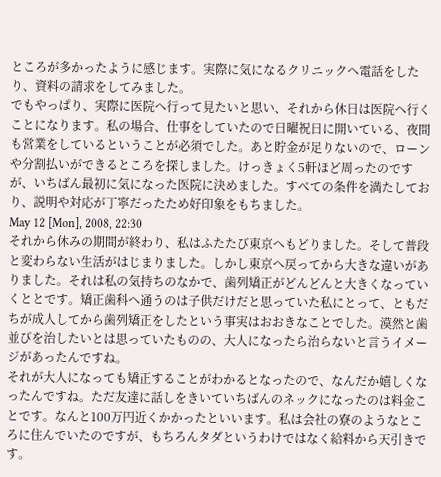ところが多かったように感じます。実際に気になるクリニックへ電話をしたり、資料の請求をしてみました。
でもやっぱり、実際に医院へ行って見たいと思い、それから休日は医院へ行くことになります。私の場合、仕事をしていたので日曜祝日に開いている、夜間も営業をしているということが必須でした。あと貯金が足りないので、ローンや分割払いができるところを探しました。けっきょく5軒ほど周ったのですが、いちばん最初に気になった医院に決めました。すべての条件を満たしており、説明や対応が丁寧だったため好印象をもちました。
May 12 [Mon], 2008, 22:30
それから休みの期間が終わり、私はふたたび東京へもどりました。そして普段と変わらない生活がはじまりました。しかし東京へ戻ってから大きな違いがありました。それは私の気持ちのなかで、歯列矯正がどんどんと大きくなっていくととです。矯正歯科へ通うのは子供だけだと思っていた私にとって、ともだちが成人してから歯列矯正をしたという事実はおおきなことでした。漠然と歯並びを治したいとは思っていたものの、大人になったら治らないと言うイメージがあったんですね。
それが大人になっても矯正することがわかるとなったので、なんだか嬉しくなったんですね。ただ友達に話しをきいていちばんのネックになったのは料金ことです。なんと100万円近くかかったといいます。私は会社の寮のようなところに住んでいたのですが、もちろんタダというわけではなく給料から天引きです。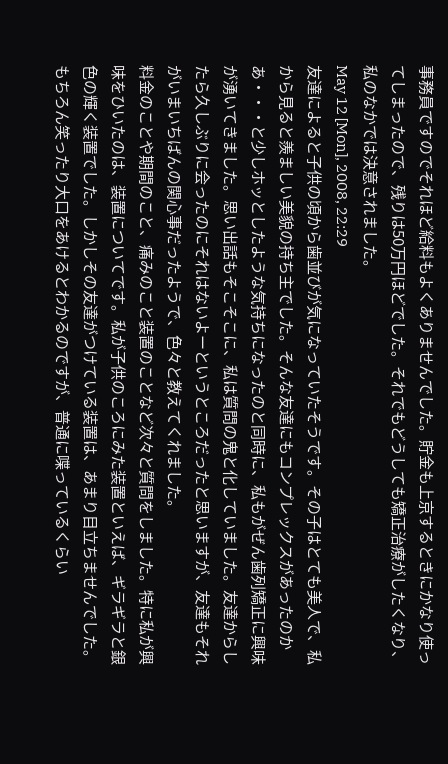事務員ですのでそれほど給料もよくありませんでした。貯金も上京するときにかなり使ってしまったので、残りは50万円ほどでした。それでもどうしても矯正治療がしたくなり、私のなかでは決意されました。
May 12 [Mon], 2008, 22:29
友達によると子供の頃から歯並びが気になっていたそうです。その子はとても美人で、私から見ると羨ましい美貌の持ち主でした。そんな友達にもコンプレックスがあったのかあ・・・と少しホッとしたような気持ちになったのと同時に、私もがぜん歯列矯正に興味が湧いてきました。思い出話もそこそこに、私は質問の鬼と化していました。友達からしたら久しぶりに会ったのにそれはないよーというところだったと思いますが、友達もそれがいまいちばんの関心事だったようで、色々と教えてくれました。
料金のことや期間のこと、痛みのこと装置のことなど次々と質問をしました。特に私が興味をひいたのは、装置についてです。私が子供のころにみた装置といえば、ギラギラと銀色の輝く装置でした。しかしその友達がつけている装置は、あまり目立ちませんでした。もちろん笑ったり大口をあけるとわかるのですが、普通に喋っているくらい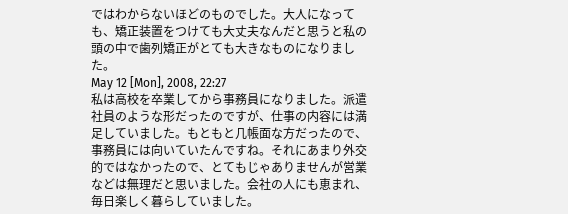ではわからないほどのものでした。大人になっても、矯正装置をつけても大丈夫なんだと思うと私の頭の中で歯列矯正がとても大きなものになりました。
May 12 [Mon], 2008, 22:27
私は高校を卒業してから事務員になりました。派遣社員のような形だったのですが、仕事の内容には満足していました。もともと几帳面な方だったので、事務員には向いていたんですね。それにあまり外交的ではなかったので、とてもじゃありませんが営業などは無理だと思いました。会社の人にも恵まれ、毎日楽しく暮らしていました。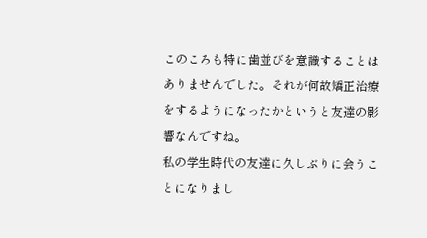このころも特に歯並びを意識することはありませんでした。それが何故矯正治療をするようになったかというと友達の影響なんですね。
私の学生時代の友達に久しぶりに会うことになりまし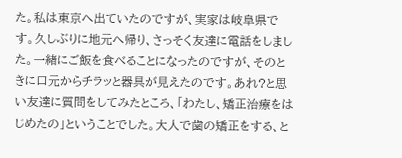た。私は東京へ出ていたのですが、実家は岐阜県です。久しぶりに地元へ帰り、さっそく友達に電話をしました。一緒にご飯を食べることになったのですが、そのときに口元からチラッと器具が見えたのです。あれ?と思い友達に質問をしてみたところ、「わたし、矯正治療をはじめたの」ということでした。大人で歯の矯正をする、と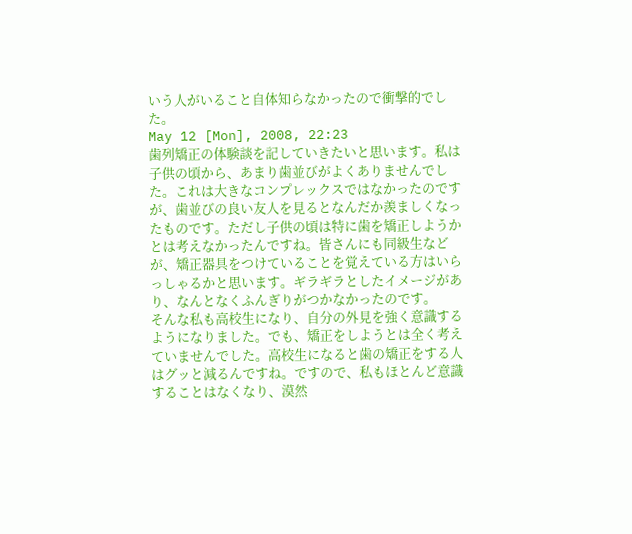いう人がいること自体知らなかったので衝撃的でした。
May 12 [Mon], 2008, 22:23
歯列矯正の体験談を記していきたいと思います。私は子供の頃から、あまり歯並びがよくありませんでした。これは大きなコンプレックスではなかったのですが、歯並びの良い友人を見るとなんだか羨ましくなったものです。ただし子供の頃は特に歯を矯正しようかとは考えなかったんですね。皆さんにも同級生などが、矯正器具をつけていることを覚えている方はいらっしゃるかと思います。ギラギラとしたイメージがあり、なんとなくふんぎりがつかなかったのです。
そんな私も高校生になり、自分の外見を強く意識するようになりました。でも、矯正をしようとは全く考えていませんでした。高校生になると歯の矯正をする人はグッと減るんですね。ですので、私もほとんど意識することはなくなり、漠然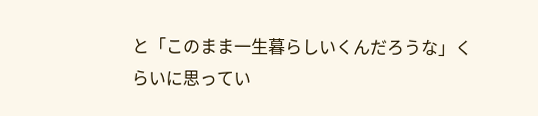と「このまま一生暮らしいくんだろうな」くらいに思ってい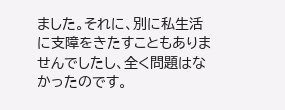ました。それに、別に私生活に支障をきたすこともありませんでしたし、全く問題はなかったのです。